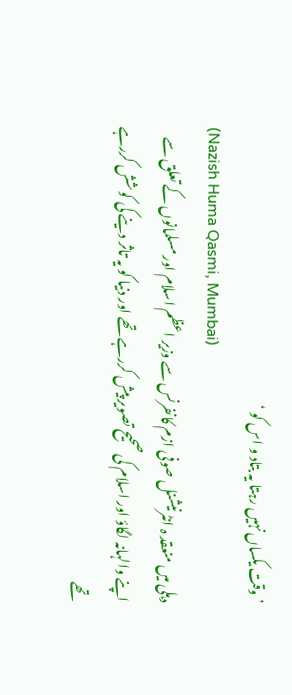’وقت یکساں نہیں رہتا یہ بتاد و اس کو ‘
(Nazish Huma Qasmi, Mumbai)
دہلی میں منعقد ہ انٹرنیشنل صوفی ازم کانفرنس سے وزیر اعظم اسلام اور مسلمانوں کے تعلق سے اپنے والہانہ لگاؤ اور اسلام کی صحیح تصویر پیش کررہے تھے اور دنیا کو یہ تاثر دینے کی کوشش کررہے تھے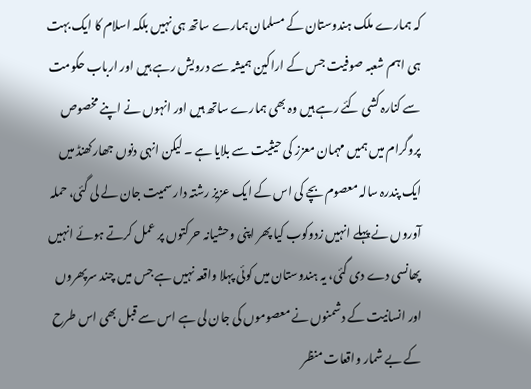کہ ہمارے ملک ہندوستان کے مسلمان ہمارے ساتھ ہی نہیں بلکہ اسلام کا ایک بہت ہی اہم شعبہ صوفیت جس کے اراکین ہمیشہ سے درویش رہے ہیں اور ارباب حکومت سے کنارہ کشی کئے رہے ہیں وہ بھی ہمارے ساتھ ہیں اور انہوں نے اپنے مخصوص پروگرام میں ہمیں مہمان معزز کی حیثیت سے بلایا ہے ۔ لیکن انہی دنوں جھارکھنڈ میں ایک پندرہ سالہ معصوم بچے کی اس کے ایک عزیز رشتہ دار سمیت جان لے لی گئی، حملہ آوروں نے پہلے انہیں زدوکوب کیا پھر اپنی وحشیانہ حرکتوں پر عمل کرتے ہوئے انہیں پھانسی دے دی گئی، یہ ہندوستان میں کوئی پہلا واقعہ نہیں ہے جس میں چند سرپھروں اور انسانیت کے دشمنوں نے معصوموں کی جان لی ہے اس سے قبل بھی اس طرح کے بے شمار واقعات منظر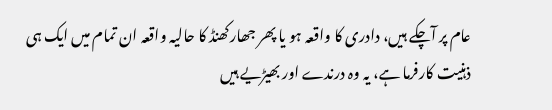عام پر آچکے ہیں، دادری کا واقعہ ہو یا پھر جھارکھنڈ کا حالیہ واقعہ ان تمام میں ایک ہی ذہنیت کارفرما ہے، یہ وہ درندے اور بھیڑیے ہیں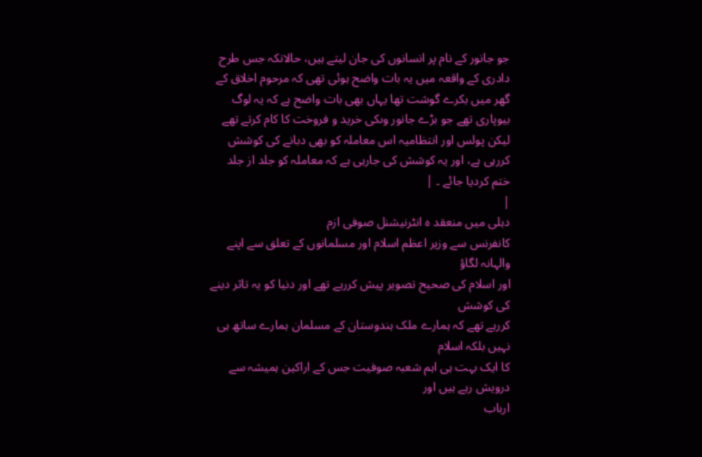جو جانور کے نام پر انسانوں کی جان لیتے ہیں، حالانکہ جس طرح دادری کے واقعہ میں یہ بات واضح ہوئی تھی کہ مرحوم اخلاق کے گھر میں بکرے گوشت تھا یہاں بھی بات واضح ہے کہ یہ لوگ بیوپاری تھے جو بڑے جانور وںکی خرید و فروخت کا کام کرتے تھے لیکن پولس اور انتظامیہ اس معاملہ کو بھی دبانے کی کوشش کررہی ہے، اور یہ کوشش کی جارہی ہے کہ معاملہ کو جلد از جلد ختم کردیا جائے ۔ |
|
دہلی میں منعقد ہ انٹرنیشنل صوفی ازم
کانفرنس سے وزیر اعظم اسلام اور مسلمانوں کے تعلق سے اپنے والہانہ لگاؤ
اور اسلام کی صحیح تصویر پیش کررہے تھے اور دنیا کو یہ تاثر دینے کی کوشش
کررہے تھے کہ ہمارے ملک ہندوستان کے مسلمان ہمارے ساتھ ہی نہیں بلکہ اسلام
کا ایک بہت ہی اہم شعبہ صوفیت جس کے اراکین ہمیشہ سے درویش رہے ہیں اور
ارباب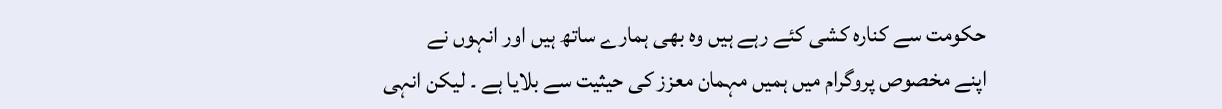حکومت سے کنارہ کشی کئے رہے ہیں وہ بھی ہمارے ساتھ ہیں اور انہوں نے
اپنے مخصوص پروگرام میں ہمیں مہمان معزز کی حیثیت سے بلایا ہے ۔ لیکن انہی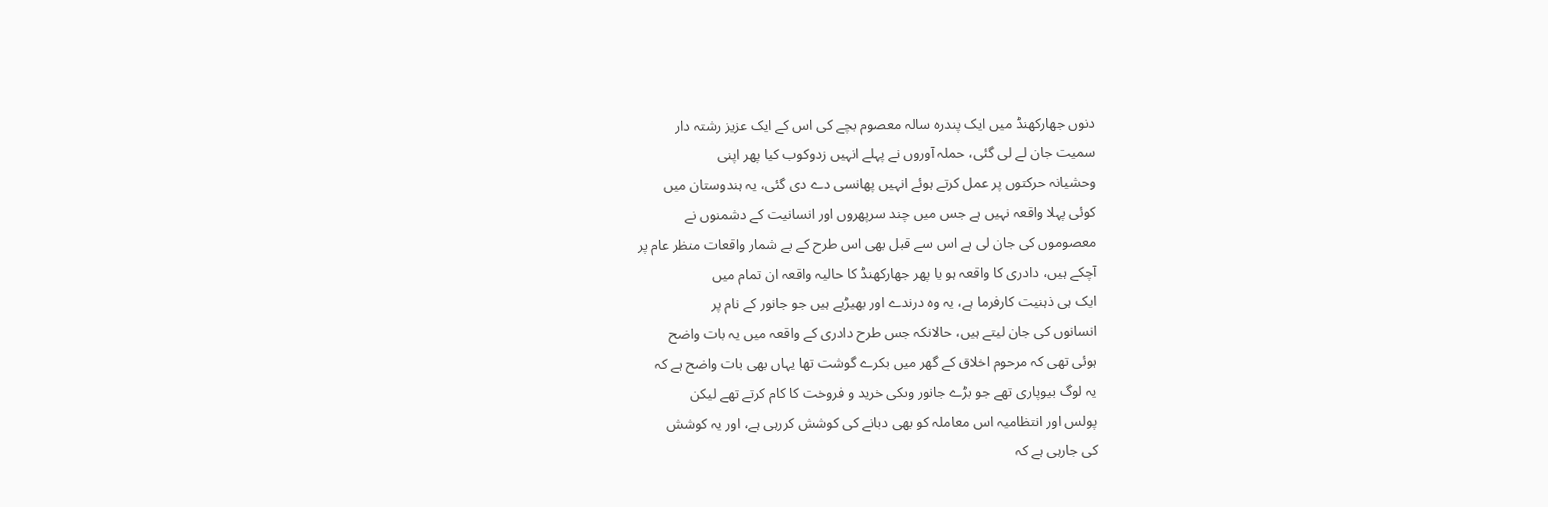دنوں جھارکھنڈ میں ایک پندرہ سالہ معصوم بچے کی اس کے ایک عزیز رشتہ دار
سمیت جان لے لی گئی، حملہ آوروں نے پہلے انہیں زدوکوب کیا پھر اپنی
وحشیانہ حرکتوں پر عمل کرتے ہوئے انہیں پھانسی دے دی گئی، یہ ہندوستان میں
کوئی پہلا واقعہ نہیں ہے جس میں چند سرپھروں اور انسانیت کے دشمنوں نے
معصوموں کی جان لی ہے اس سے قبل بھی اس طرح کے بے شمار واقعات منظر عام پر
آچکے ہیں، دادری کا واقعہ ہو یا پھر جھارکھنڈ کا حالیہ واقعہ ان تمام میں
ایک ہی ذہنیت کارفرما ہے، یہ وہ درندے اور بھیڑیے ہیں جو جانور کے نام پر
انسانوں کی جان لیتے ہیں، حالانکہ جس طرح دادری کے واقعہ میں یہ بات واضح
ہوئی تھی کہ مرحوم اخلاق کے گھر میں بکرے گوشت تھا یہاں بھی بات واضح ہے کہ
یہ لوگ بیوپاری تھے جو بڑے جانور وںکی خرید و فروخت کا کام کرتے تھے لیکن
پولس اور انتظامیہ اس معاملہ کو بھی دبانے کی کوشش کررہی ہے، اور یہ کوشش
کی جارہی ہے کہ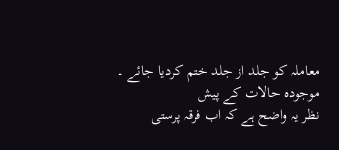معاملہ کو جلد از جلد ختم کردیا جائے ۔ موجودہ حالات کے پیش
نظر یہ واضح ہے کہ اب فرقہ پرستی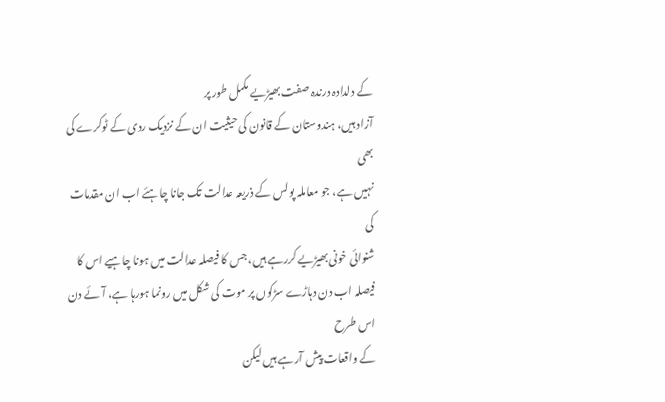کے دلدادہ درندہ صفت بھیڑیے مکمل طور پر
آزاد ہیں، ہندوستان کے قانون کی حیثیت ان کے نزدیک ردی کے ٹوکرے کی بھی
نہیں ہے، جو معاملہ پولس کے ذریعہ عدالت تک جانا چاہئے اب ان مقدمات کی
شنوائی خونی بھیڑیے کررہے ہیں، جس کا فیصلہ عدالت میں ہونا چاہیے اس کا
فیصلہ اب دن دہاڑے سڑکوں پر موت کی شکل میں رونما ہورہا ہے، آئے دن اس طرح
کے واقعات پیش آرہے ہیں لیکن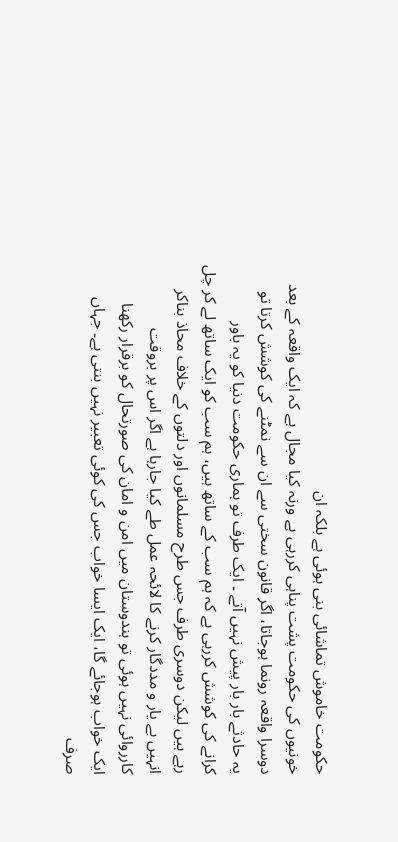حکومت خاموش تماشائی بنی ہوئی ہے بلکہ ان
خونیوں کی حکومت پشت پناہی کررہی ہے ورنہ کیا مجال ہے کہ ایک واقعہ کے بعد
دوسرا واقعہ رونما ہوجاتا، اگر قانون سختی سے ان سے نمٹنے کی کوشش کرتا تو
یہ حادثے بار بار پیش نہیں آتے ۔ ایک طرف تو ہماری حکومت دنیا کو یہ باور
کرانے کی کوشش کررہی ہے کہ ہم سب کے ساتھ ہیں، ہم سب کو ایک ساتھ لے کر چل
رہے ہیں لیکن دوسری طرف جس طرح مسلمانوں اور دلتوں کے خلاف محاذ بناکر
انہیں بے یار و مددگار کرنے کا لائحہ عمل طے کیا جارہا ہے اگر اس پر بروقت
کارروائی نہیں ہوئی تو ہندوستان میں امن و امان کی صورتحال کو برقرار رکھنا
ایک خواب ہوجائے گا، ایک ایسا خواب جس کی کوئی تعبیر نہیں بنتی ہے۔ جہاں
صرف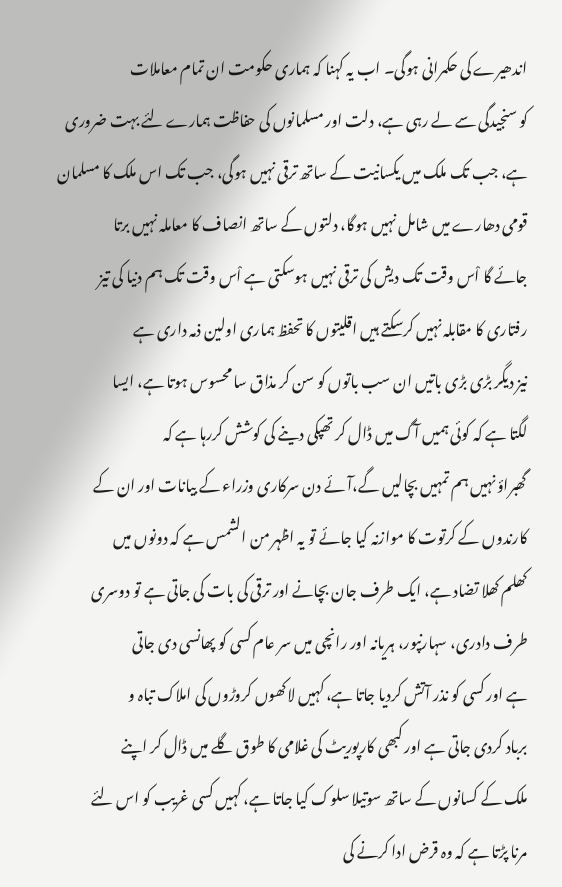اندھیرے کی حکمرانی ہوگی۔ اب یہ کہنا کہ ہماری حکومت ان تمام معاملات
کو سنجیدگی سے لے رہی ہے، دلت اور مسلمانوں کی حفاظت ہمارے لئے بہت ضروری
ہے، جب تک ملک میں یکسانیت کے ساتھ ترقی نہیں ہوگی، جب تک اس ملک کا مسلمان
قومی دھارے میں شامل نہیں ہوگا، دلتوں کے ساتھ انصاف کا معاملہ نہیں برتا
جائے گا اْس وقت تک دیش کی ترقی نہیں ہوسکتی ہے اْس وقت تک ہم دنیا کی تیز
رفتاری کا مقابلہ نہیں کرسکتے ہیں اقلیتوں کا تحفظ ہماری اولین ذمہ داری ہے
نیز دیگر بڑی بڑی باتیں ان سب باتوں کو سن کر مذاق سا محسوس ہوتا ہے، ایسا
لگتا ہے کہ کوئی ہمیں آگ میں ڈال کر تھپکی دینے کی کوشش کررہا ہے کہ
گھبراؤ نہیں ہم تمہیں بچالیں گے،آئے دن سرکاری وزراء کے بیانات اور ان کے
کارندوں کے کرتوت کا موازنہ کیا جائے تو یہ اظہر من الشمس ہے کہ دونوں میں
کھلم کھلا تضاد ہے، ایک طرف جان بچانے اور ترقی کی بات کی جاتی ہے تو دوسری
طرف دادری، سہارنپور، ہریانہ اور رانچی میں سر عام کسی کو پھانسی دی جاتی
ہے اور کسی کو نذر آتش کردیا جاتا ہے، کہیں لاکھوں کروڑوں کی املاک تباہ و
برباد کردی جاتی ہے اور کبھی کارپوریٹ کی غلامی کا طوق گلے میں ڈال کر اپنے
ملک کے کسانوں کے ساتھ سوتیلا سلوک کیا جاتا ہے، کہیں کسی غریب کو اس لئے
مرنا پڑتا ہے کہ وہ قرض ادا کرنے کی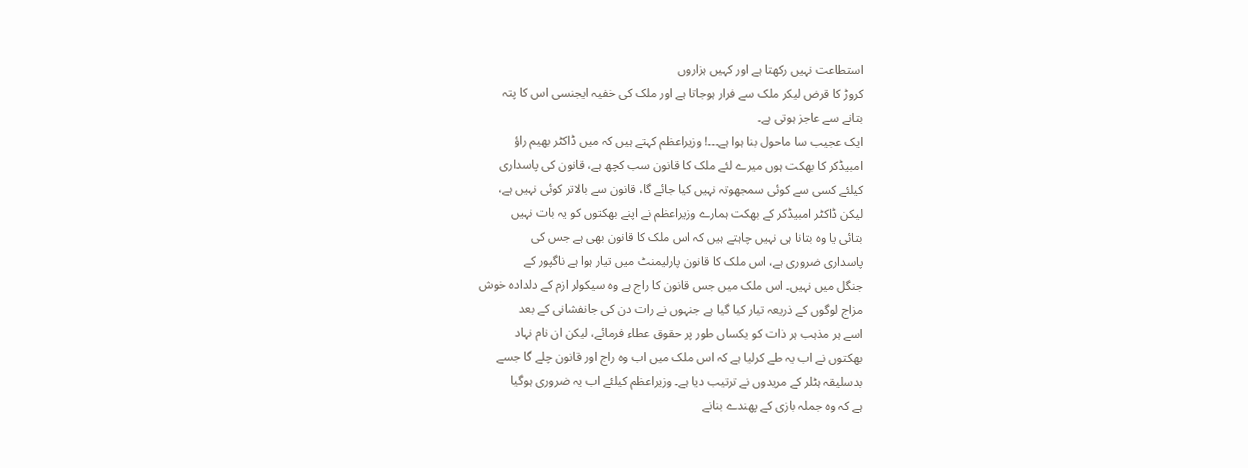استطاعت نہیں رکھتا ہے اور کہیں ہزاروں
کروڑ کا قرض لیکر ملک سے فرار ہوجاتا ہے اور ملک کی خفیہ ایجنسی اس کا پتہ
بتانے سے عاجز ہوتی ہے۔
ایک عجیب سا ماحول بنا ہوا ہے۔۔۔! وزیراعظم کہتے ہیں کہ میں ڈاکٹر بھیم راؤ
امبیڈکر کا بھکت ہوں میرے لئے ملک کا قانون سب کچھ ہے، قانون کی پاسداری
کیلئے کسی سے کوئی سمجھوتہ نہیں کیا جائے گا، قانون سے بالاتر کوئی نہیں ہے،
لیکن ڈاکٹر امبیڈکر کے بھکت ہمارے وزیراعظم نے اپنے بھکتوں کو یہ بات نہیں
بتائی یا وہ بتانا ہی نہیں چاہتے ہیں کہ اس ملک کا قانون بھی ہے جس کی
پاسداری ضروری ہے، اس ملک کا قانون پارلیمنٹ میں تیار ہوا ہے ناگپور کے
جنگل میں نہیں۔ اس ملک میں جس قانون کا راج ہے وہ سیکولر ازم کے دلدادہ خوش
مزاج لوگوں کے ذریعہ تیار کیا گیا ہے جنہوں نے رات دن کی جانفشانی کے بعد
اسے ہر مذہب ہر ذات کو یکساں طور پر حقوق عطاء فرمائے، لیکن ان نام نہاد
بھکتوں نے اب یہ طے کرلیا ہے کہ اس ملک میں اب وہ راج اور قانون چلے گا جسے
بدسلیقہ ہٹلر کے مریدوں نے ترتیب دیا ہے۔ وزیراعظم کیلئے اب یہ ضروری ہوگیا
ہے کہ وہ جملہ بازی کے پھندے بنانے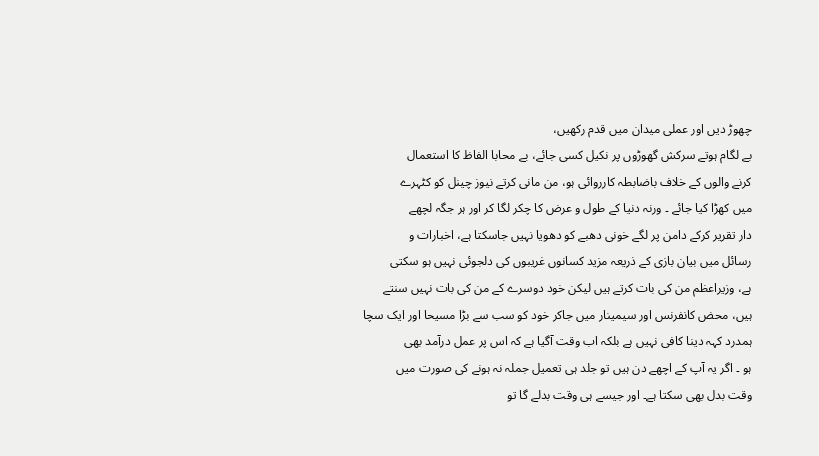چھوڑ دیں اور عملی میدان میں قدم رکھیں،
بے لگام ہوتے سرکش گھوڑوں پر نکیل کسی جائے، بے محابا الفاظ کا استعمال
کرنے والوں کے خلاف باضابطہ کارروائی ہو، من مانی کرتے نیوز چینل کو کٹہرے
میں کھڑا کیا جائے ۔ ورنہ دنیا کے طول و عرض کا چکر لگا کر اور ہر جگہ لچھے
دار تقریر کرکے دامن پر لگے خونی دھبے کو دھویا نہیں جاسکتا ہے، اخبارات و
رسائل میں بیان بازی کے ذریعہ مزید کسانوں غریبوں کی دلجوئی نہیں ہو سکتی
ہے، وزیراعظم من کی بات کرتے ہیں لیکن خود دوسرے کے من کی بات نہیں سنتے
ہیں، محض کانفرنس اور سیمینار میں جاکر خود کو سب سے بڑا مسیحا اور ایک سچا
ہمدرد کہہ دینا کافی نہیں ہے بلکہ اب وقت آگیا ہے کہ اس پر عمل درآمد بھی
ہو ۔ اگر یہ آپ کے اچھے دن ہیں تو جلد ہی تعمیل جملہ نہ ہونے کی صورت میں
وقت بدل بھی سکتا ہے۔ اور جیسے ہی وقت بدلے گا تو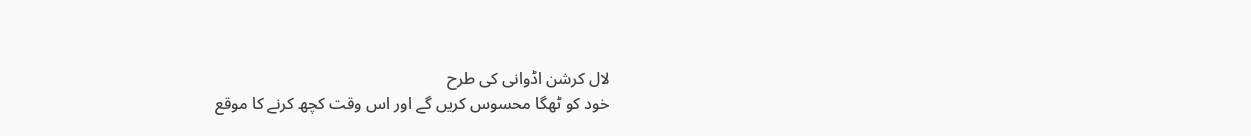لال کرشن اڈوانی کی طرح
خود کو ٹھگا محسوس کریں گے اور اس وقت کچھ کرنے کا موقع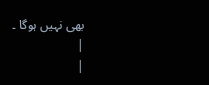بھی نہیں ہوگا ۔
|
|